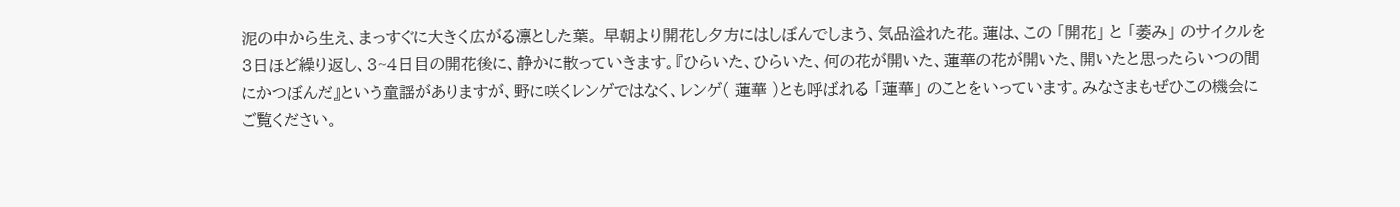泥の中から生え、まっすぐに大きく広がる凛とした葉。 早朝より開花し夕方にはしぼんでしまう、気品溢れた花。蓮は、この 「開花」 と 「萎み」 のサイクルを3日ほど繰り返し、3~4日目の開花後に、静かに散っていきます。『ひらいた、ひらいた、何の花が開いた、蓮華の花が開いた、開いたと思ったらいつの間にかつぼんだ』という童謡がありますが、野に咲くレンゲではなく、レンゲ( 蓮華 )とも呼ばれる 「蓮華」 のことをいっています。みなさまもぜひこの機会にご覧ください。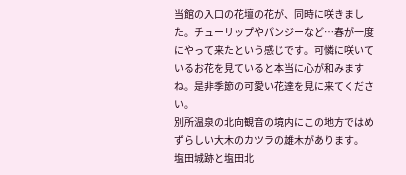当館の入口の花壇の花が、同時に咲きました。チューリップやパンジーなど…春が一度にやって来たという感じです。可憐に咲いているお花を見ていると本当に心が和みますね。是非季節の可愛い花達を見に来てください。
別所温泉の北向観音の境内にこの地方ではめずらしい大木のカツラの雄木があります。
塩田城跡と塩田北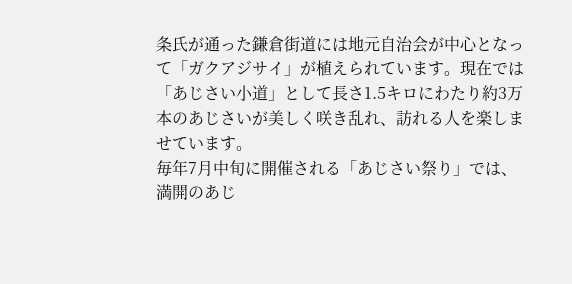条氏が通った鎌倉街道には地元自治会が中心となって「ガクアジサイ」が植えられています。現在では「あじさい小道」として長さ1.5キロにわたり約3万本のあじさいが美しく咲き乱れ、訪れる人を楽しませています。
毎年7月中旬に開催される「あじさい祭り」では、満開のあじ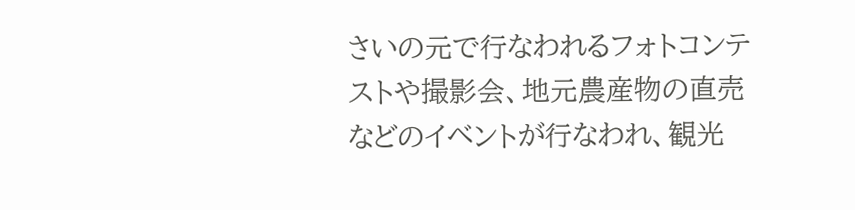さいの元で行なわれるフォトコンテストや撮影会、地元農産物の直売などのイベントが行なわれ、観光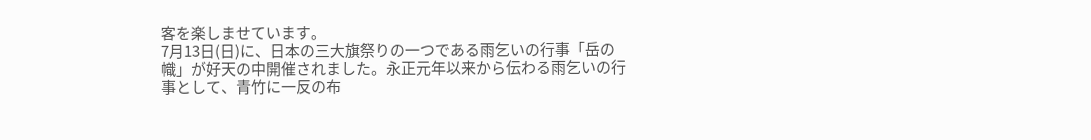客を楽しませています。
7月13日(日)に、日本の三大旗祭りの一つである雨乞いの行事「岳の幟」が好天の中開催されました。永正元年以来から伝わる雨乞いの行事として、青竹に一反の布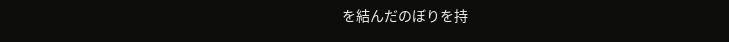を結んだのぼりを持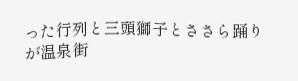った行列と三頭獅子とささら踊りが温泉街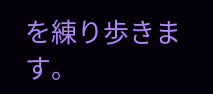を練り歩きます。